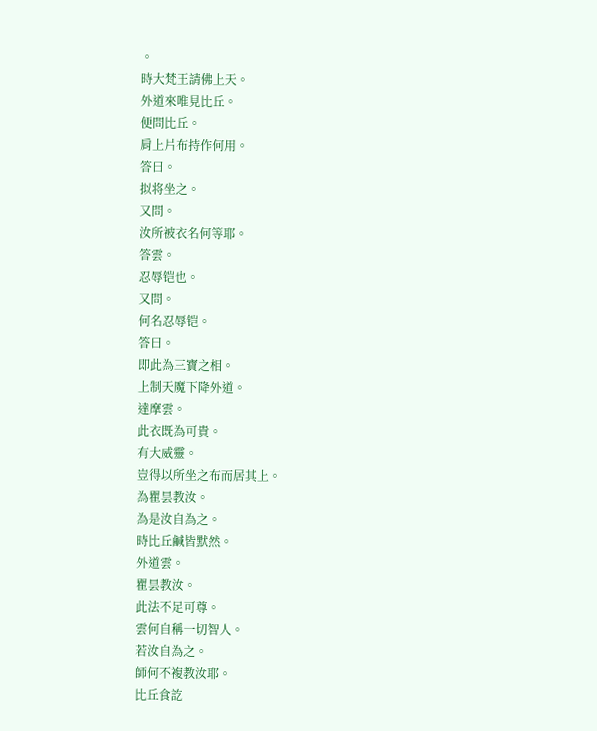。
時大梵王請佛上天。
外道來唯見比丘。
便問比丘。
肩上片布持作何用。
答曰。
拟将坐之。
又問。
汝所被衣名何等耶。
答雲。
忍辱铠也。
又問。
何名忍辱铠。
答曰。
即此為三寶之相。
上制天魔下降外道。
達摩雲。
此衣既為可貴。
有大威靈。
豈得以所坐之布而居其上。
為瞿昙教汝。
為是汝自為之。
時比丘鹹皆默然。
外道雲。
瞿昙教汝。
此法不足可尊。
雲何自稱一切智人。
若汝自為之。
師何不複教汝耶。
比丘食訖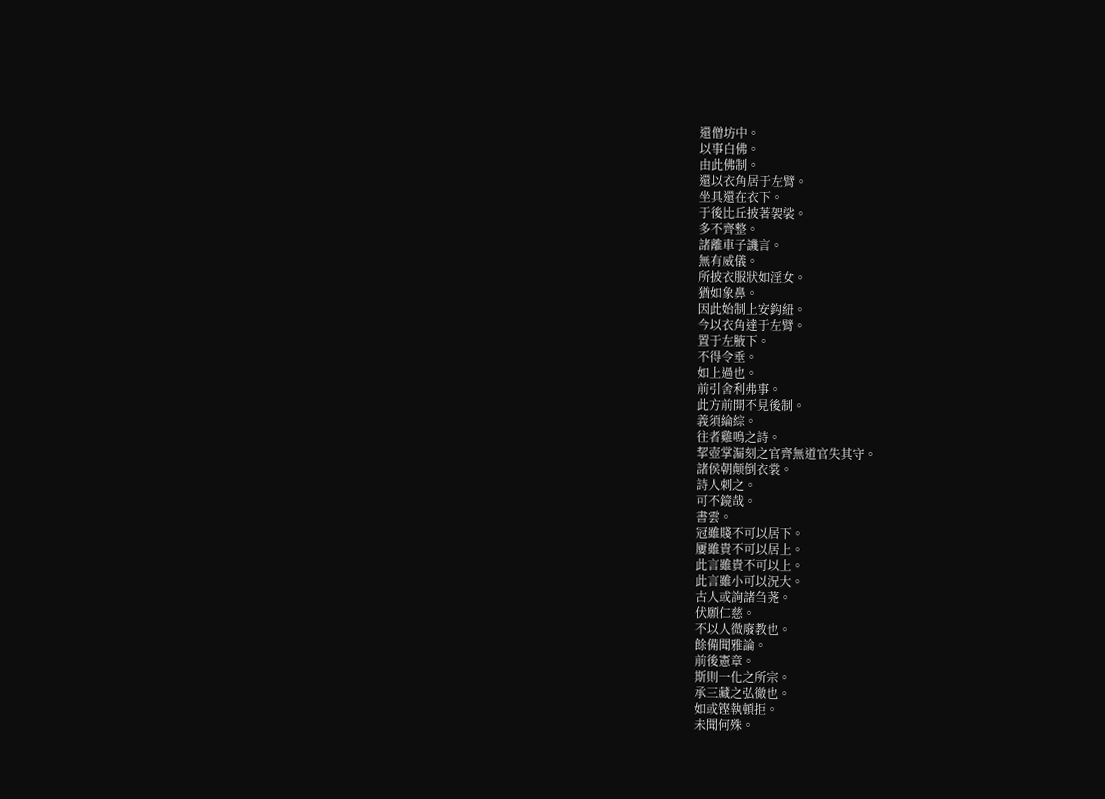還僧坊中。
以事白佛。
由此佛制。
還以衣角居于左臂。
坐具還在衣下。
于後比丘披著袈裟。
多不齊整。
諸離車子譏言。
無有威儀。
所披衣服狀如淫女。
猶如象鼻。
因此始制上安鈎紐。
今以衣角達于左臂。
置于左腋下。
不得令垂。
如上過也。
前引舍利弗事。
此方前開不見後制。
義須綸綜。
往者雞鳴之詩。
挈壺掌漏刻之官齊無道官失其守。
諸侯朝颠倒衣裳。
詩人刺之。
可不鏡哉。
書雲。
冠雖賤不可以居下。
屢雖貴不可以居上。
此言雖貴不可以上。
此言雖小可以況大。
古人或詢諸刍荛。
伏願仁慈。
不以人微廢教也。
餘備聞雅論。
前後憲章。
斯則一化之所宗。
承三藏之弘徹也。
如或铿執頓拒。
未聞何殊。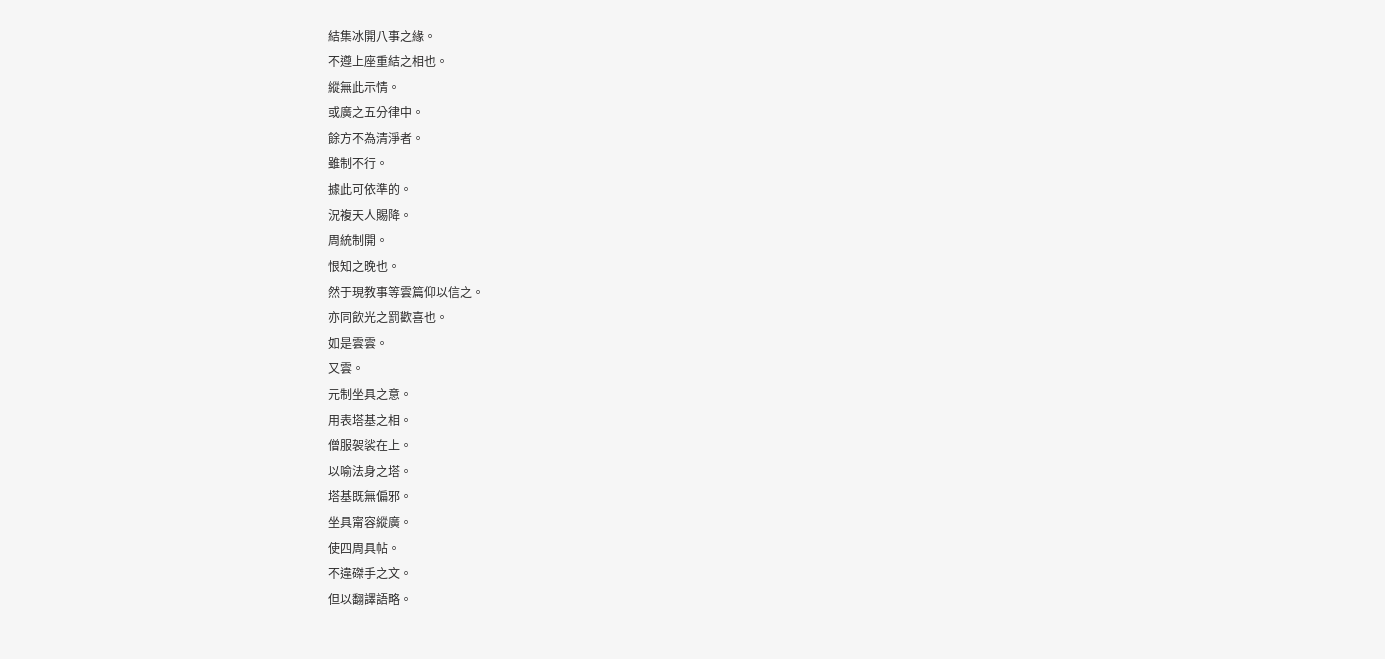結集冰開八事之緣。
不遵上座重結之相也。
縱無此示情。
或廣之五分律中。
餘方不為清淨者。
雖制不行。
據此可依準的。
況複天人賜降。
周統制開。
恨知之晚也。
然于現教事等雲篇仰以信之。
亦同飲光之罰歡喜也。
如是雲雲。
又雲。
元制坐具之意。
用表塔基之相。
僧服袈裟在上。
以喻法身之塔。
塔基既無偏邪。
坐具甯容縱廣。
使四周具帖。
不違磔手之文。
但以翻譯語略。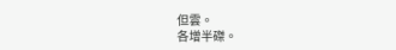但雲。
各增半磔。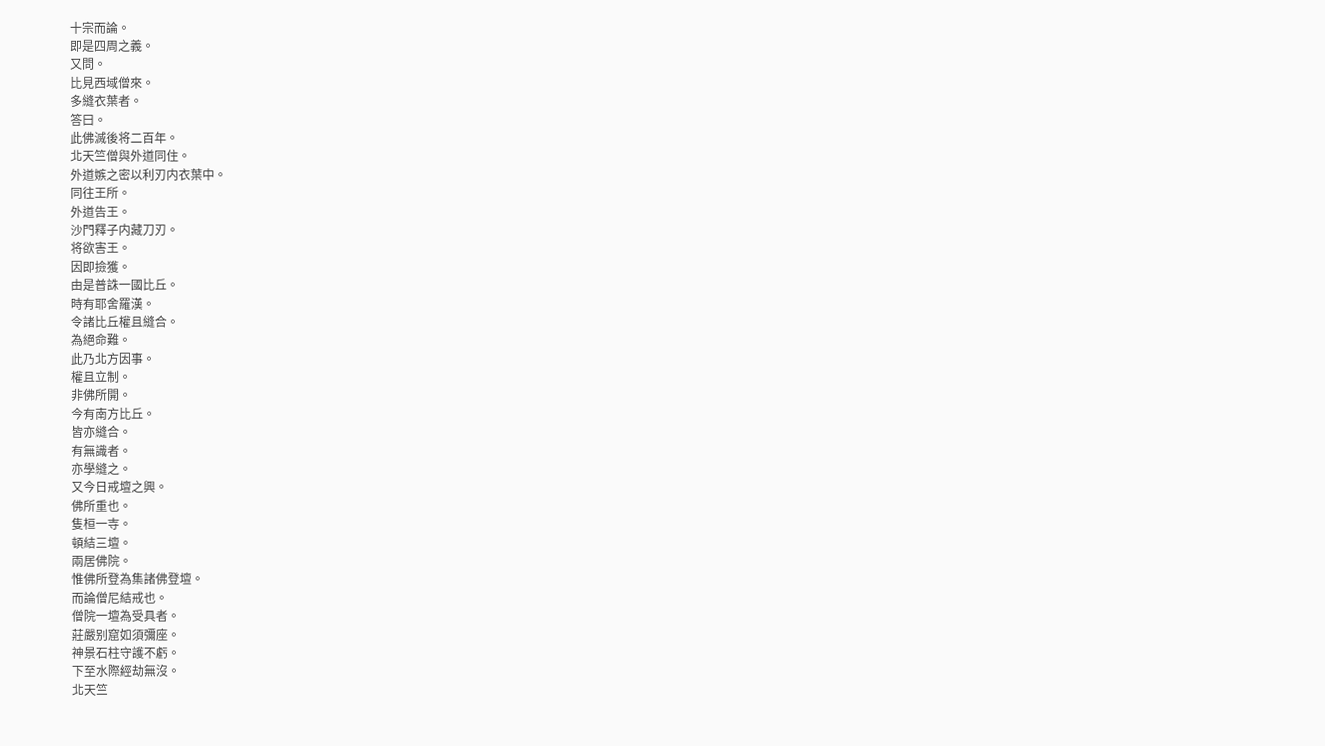十宗而論。
即是四周之義。
又問。
比見西域僧來。
多縫衣葉者。
答曰。
此佛滅後将二百年。
北天竺僧與外道同住。
外道嫉之密以利刃内衣葉中。
同往王所。
外道告王。
沙門釋子内藏刀刃。
将欲害王。
因即撿獲。
由是普誅一國比丘。
時有耶舍羅漢。
令諸比丘權且縫合。
為絕命難。
此乃北方因事。
權且立制。
非佛所開。
今有南方比丘。
皆亦縫合。
有無識者。
亦學縫之。
又今日戒壇之興。
佛所重也。
隻桓一寺。
頓結三壇。
兩居佛院。
惟佛所登為集諸佛登壇。
而論僧尼結戒也。
僧院一壇為受具者。
莊嚴别窟如須彌座。
神景石柱守護不虧。
下至水際經劫無沒。
北天竺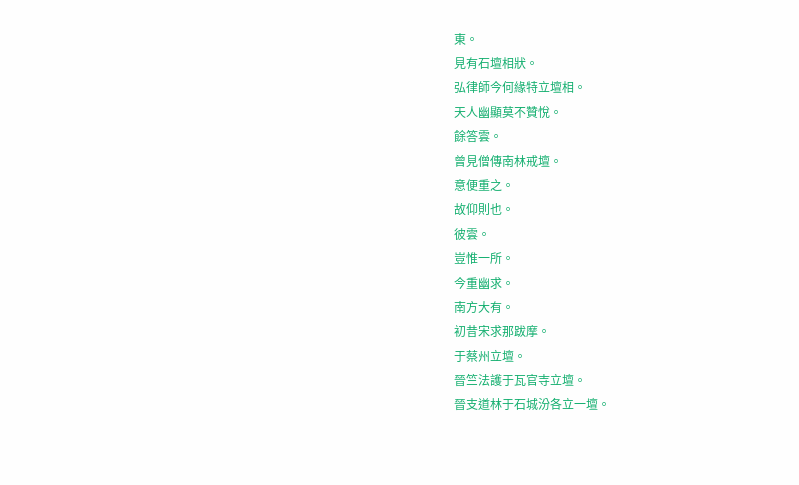東。
見有石壇相狀。
弘律師今何緣特立壇相。
天人幽顯莫不贊悅。
餘答雲。
曾見僧傳南林戒壇。
意便重之。
故仰則也。
彼雲。
豈惟一所。
今重幽求。
南方大有。
初昔宋求那跋摩。
于蔡州立壇。
晉竺法護于瓦官寺立壇。
晉支道林于石城汾各立一壇。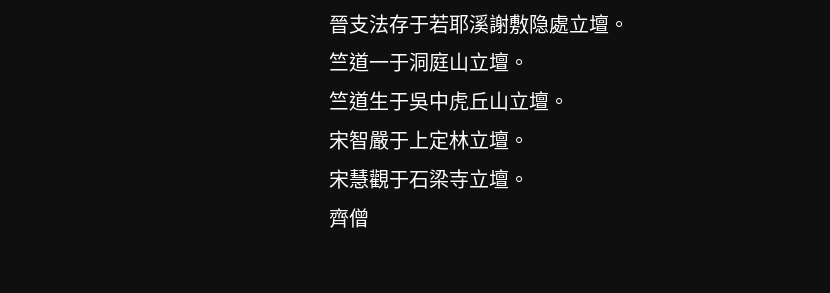晉支法存于若耶溪謝敷隐處立壇。
竺道一于洞庭山立壇。
竺道生于吳中虎丘山立壇。
宋智嚴于上定林立壇。
宋慧觀于石梁寺立壇。
齊僧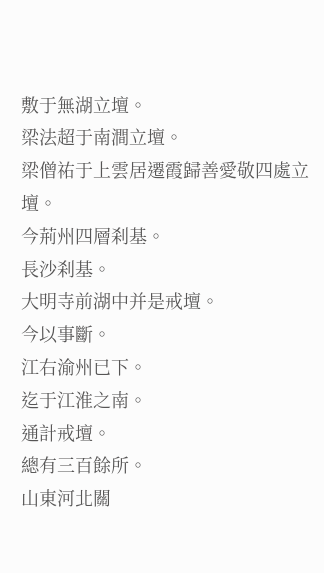敷于無湖立壇。
梁法超于南澗立壇。
梁僧祐于上雲居遷霞歸善愛敬四處立壇。
今荊州四層刹基。
長沙刹基。
大明寺前湖中并是戒壇。
今以事斷。
江右渝州已下。
迄于江淮之南。
通計戒壇。
總有三百餘所。
山東河北關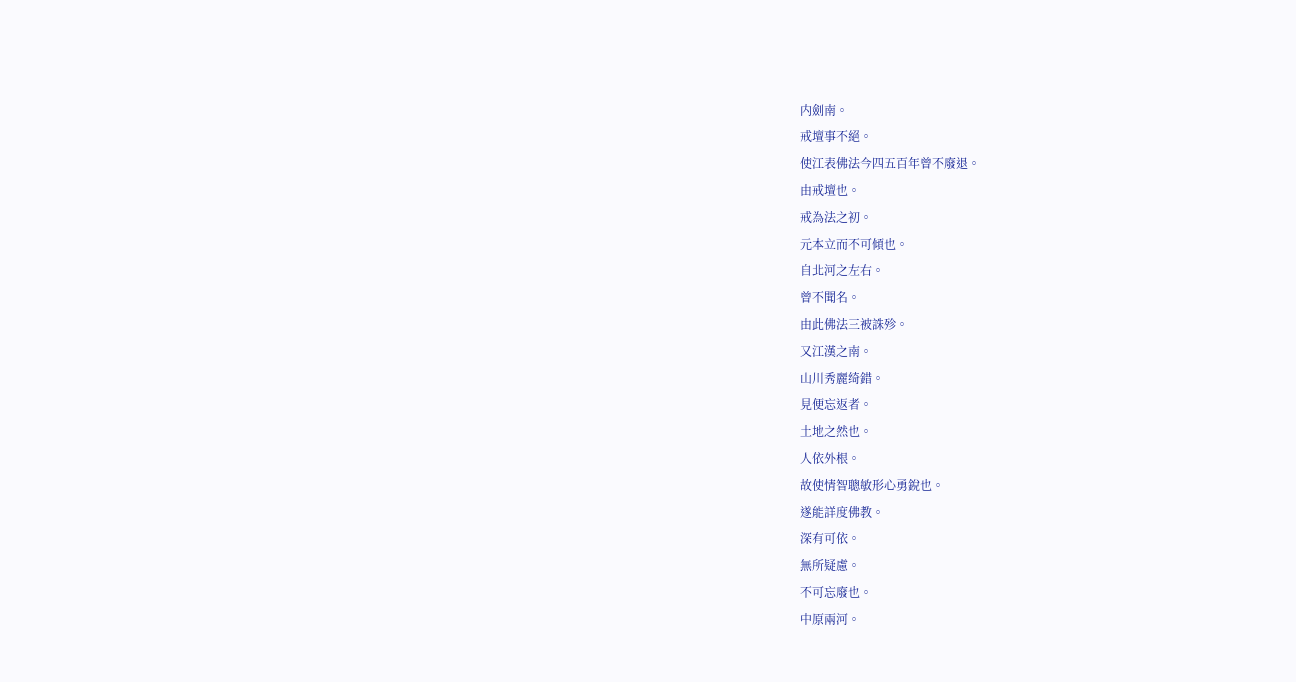内劍南。
戒壇事不絕。
使江表佛法今四五百年曾不廢退。
由戒壇也。
戒為法之初。
元本立而不可傾也。
自北河之左右。
曾不聞名。
由此佛法三被誅殄。
又江漢之南。
山川秀麗绮錯。
見便忘返者。
土地之然也。
人依外根。
故使情智聰敏形心勇銳也。
遂能詳度佛教。
深有可依。
無所疑慮。
不可忘廢也。
中原兩河。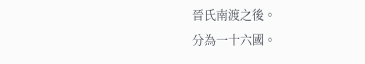晉氏南渡之後。
分為一十六國。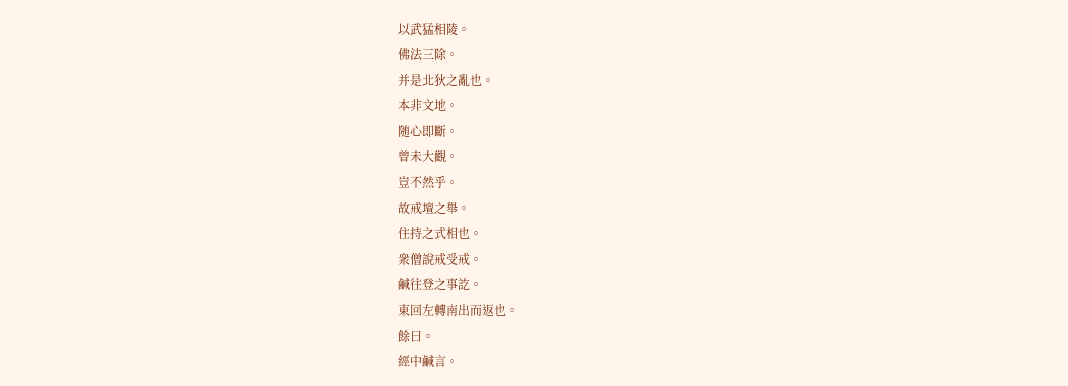以武猛相陵。
佛法三除。
并是北狄之亂也。
本非文地。
随心即斷。
曾未大觀。
豈不然乎。
故戒壇之舉。
住持之式相也。
衆僧說戒受戒。
鹹往登之事訖。
東回左轉南出而返也。
餘曰。
經中鹹言。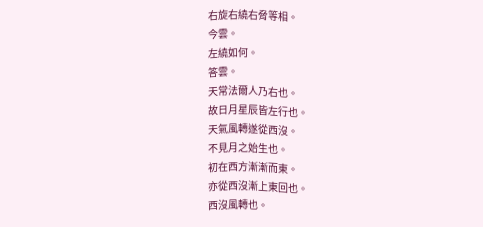右旋右繞右脅等相。
今雲。
左繞如何。
答雲。
天常法爾人乃右也。
故日月星辰皆左行也。
天氣風轉遂從西沒。
不見月之始生也。
初在西方漸漸而東。
亦從西沒漸上東回也。
西沒風轉也。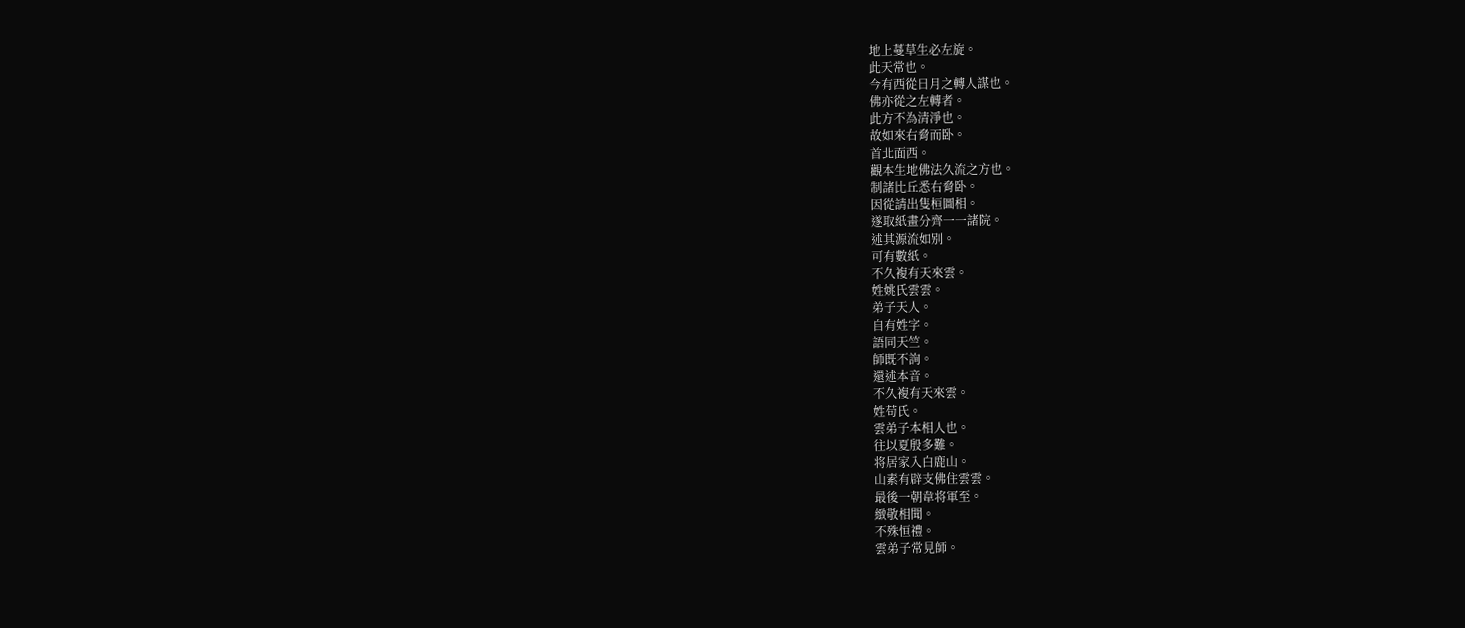地上蔓草生必左旋。
此天常也。
今有西從日月之轉人謀也。
佛亦從之左轉者。
此方不為清淨也。
故如來右脅而卧。
首北面西。
觀本生地佛法久流之方也。
制諸比丘悉右脅卧。
因從請出隻桓圖相。
遂取紙畫分齊一一諸院。
述其源流如别。
可有數紙。
不久複有天來雲。
姓姚氏雲雲。
弟子天人。
自有姓字。
語同天竺。
師既不詢。
還述本音。
不久複有天來雲。
姓苟氏。
雲弟子本相人也。
往以夏殷多難。
将居家入白鹿山。
山素有辟支佛住雲雲。
最後一朝韋将軍至。
緻敬相聞。
不殊恒禮。
雲弟子常見師。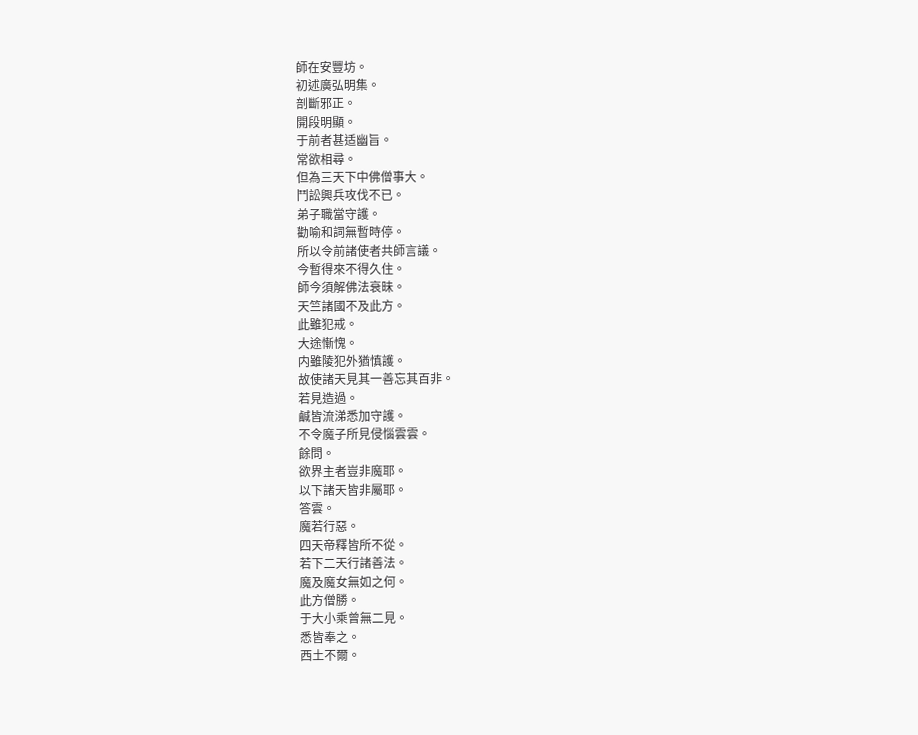師在安豐坊。
初述廣弘明集。
剖斷邪正。
開段明顯。
于前者甚适幽旨。
常欲相尋。
但為三天下中佛僧事大。
鬥訟興兵攻伐不已。
弟子職當守護。
勸喻和詞無暫時停。
所以令前諸使者共師言議。
今暫得來不得久住。
師今須解佛法衰昧。
天竺諸國不及此方。
此雖犯戒。
大途慚愧。
内雖陵犯外猶慎護。
故使諸天見其一善忘其百非。
若見造過。
鹹皆流涕悉加守護。
不令魔子所見侵惱雲雲。
餘問。
欲界主者豈非魔耶。
以下諸天皆非屬耶。
答雲。
魔若行惡。
四天帝釋皆所不從。
若下二天行諸善法。
魔及魔女無如之何。
此方僧勝。
于大小乘曾無二見。
悉皆奉之。
西土不爾。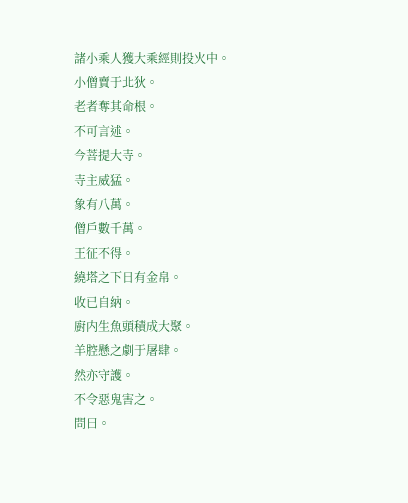諸小乘人獲大乘經則投火中。
小僧賣于北狄。
老者奪其命根。
不可言述。
今菩提大寺。
寺主威猛。
象有八萬。
僧戶數千萬。
王征不得。
繞塔之下日有金帛。
收已自納。
廚内生魚頭積成大聚。
羊腔懸之劇于屠肆。
然亦守護。
不令惡鬼害之。
問曰。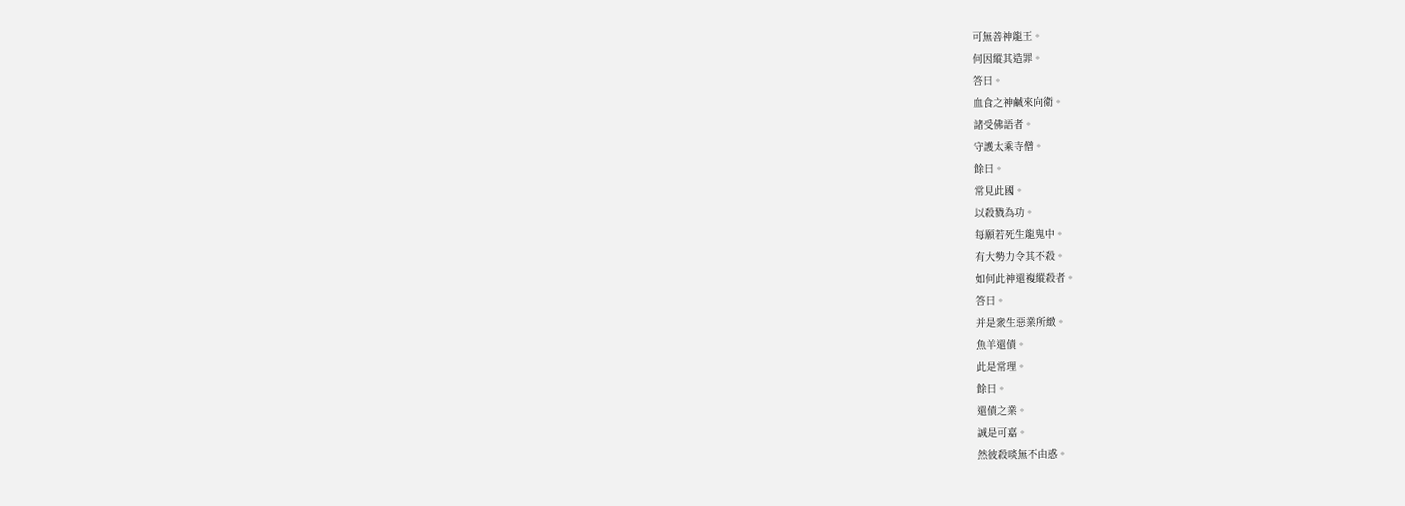可無善神龍王。
何因縱其造罪。
答曰。
血食之神鹹來向衛。
諸受佛語者。
守護太乘寺僧。
餘曰。
常見此國。
以殺戮為功。
每願若死生龍鬼中。
有大勢力令其不殺。
如何此神還複縱殺者。
答曰。
并是衆生惡業所緻。
魚羊還債。
此是常理。
餘曰。
還債之業。
誠是可嘉。
然彼殺啖無不由惑。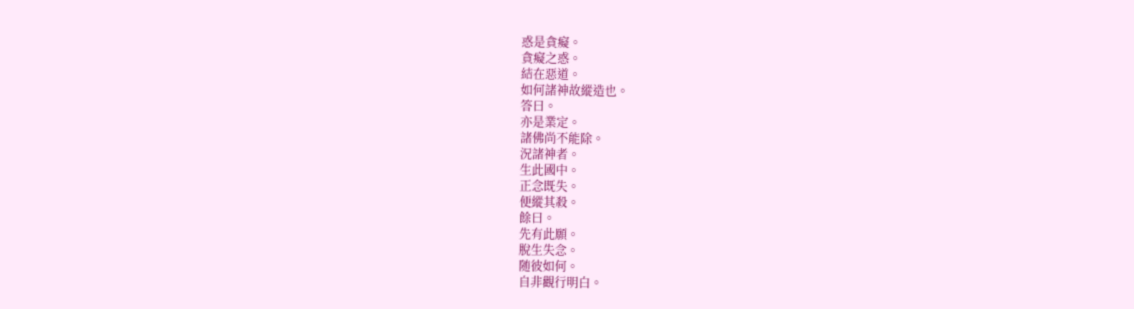惑是貪癡。
貪癡之惑。
結在惡道。
如何諸神故縱造也。
答曰。
亦是業定。
諸佛尚不能除。
況諸神者。
生此國中。
正念既失。
便縱其殺。
餘曰。
先有此願。
脫生失念。
随彼如何。
自非觀行明白。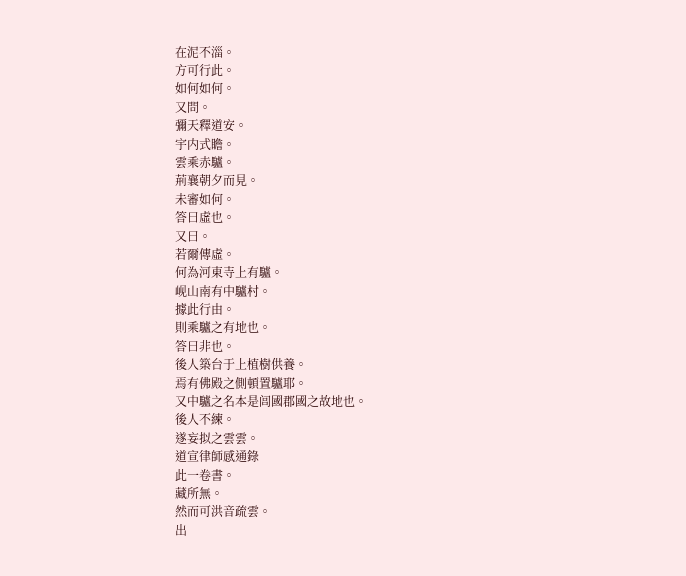在泥不淄。
方可行此。
如何如何。
又問。
彌天釋道安。
宇内式瞻。
雲乘赤驢。
荊襄朝夕而見。
未審如何。
答曰虛也。
又曰。
若爾傳虛。
何為河東寺上有驢。
岘山南有中驢村。
據此行由。
則乘驢之有地也。
答曰非也。
後人築台于上植樹供養。
焉有佛殿之側頓置驢耶。
又中驢之名本是闾國郡國之故地也。
後人不練。
遂妄拟之雲雲。
道宣律師感通錄
此一卷書。
藏所無。
然而可洪音疏雲。
出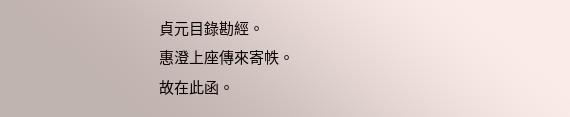貞元目錄勘經。
惠澄上座傳來寄帙。
故在此函。